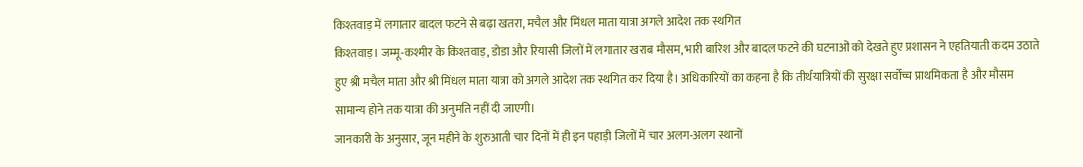किश्तवाड़ में लगातार बादल फटने से बढ़ा खतरा, मचैल और मिंधल माता यात्रा अगले आदेश तक स्थगित
किश्तवाड़। जम्मू-कश्मीर के किश्तवाड़, डोडा और रियासी जिलों में लगातार खराब मौसम, भारी बारिश और बादल फटने की घटनाओं को देखते हुए प्रशासन ने एहतियाती कदम उठाते हुए श्री मचैल माता और श्री मिंधल माता यात्रा को अगले आदेश तक स्थगित कर दिया है। अधिकारियों का कहना है कि तीर्थयात्रियों की सुरक्षा सर्वोच्च प्राथमिकता है और मौसम सामान्य होने तक यात्रा की अनुमति नहीं दी जाएगी।
जानकारी के अनुसार, जून महीने के शुरुआती चार दिनों में ही इन पहाड़ी जिलों में चार अलग-अलग स्थानों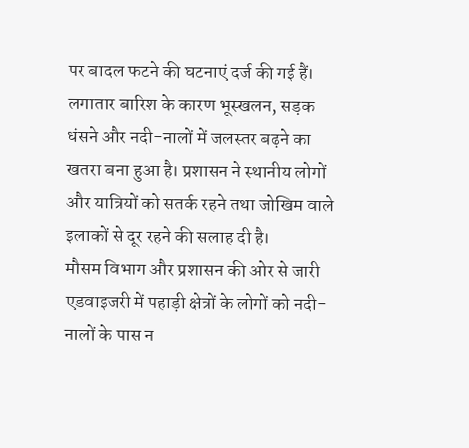पर बादल फटने की घटनाएं दर्ज की गई हैं। लगातार बारिश के कारण भूस्खलन, सड़क धंसने और नदी-नालों में जलस्तर बढ़ने का खतरा बना हुआ है। प्रशासन ने स्थानीय लोगों और यात्रियों को सतर्क रहने तथा जोखिम वाले इलाकों से दूर रहने की सलाह दी है।
मौसम विभाग और प्रशासन की ओर से जारी एडवाइजरी में पहाड़ी क्षेत्रों के लोगों को नदी-नालों के पास न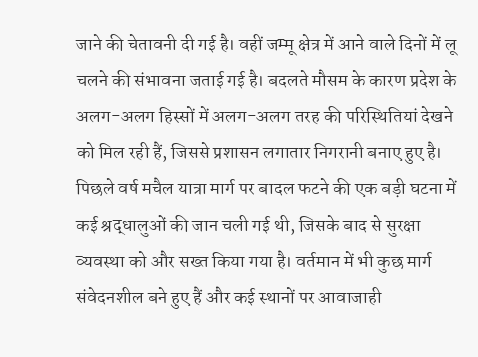जाने की चेतावनी दी गई है। वहीं जम्मू क्षेत्र में आने वाले दिनों में लू चलने की संभावना जताई गई है। बदलते मौसम के कारण प्रदेश के अलग-अलग हिस्सों में अलग-अलग तरह की परिस्थितियां देखने को मिल रही हैं, जिससे प्रशासन लगातार निगरानी बनाए हुए है।
पिछले वर्ष मचैल यात्रा मार्ग पर बादल फटने की एक बड़ी घटना में कई श्रद्धालुओं की जान चली गई थी, जिसके बाद से सुरक्षा व्यवस्था को और सख्त किया गया है। वर्तमान में भी कुछ मार्ग संवेदनशील बने हुए हैं और कई स्थानों पर आवाजाही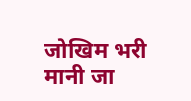जोखिम भरी मानी जा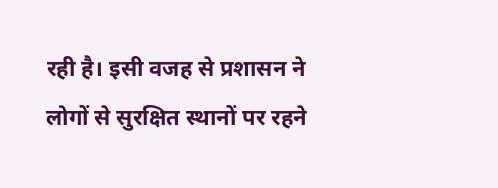रही है। इसी वजह से प्रशासन ने लोगों से सुरक्षित स्थानों पर रहने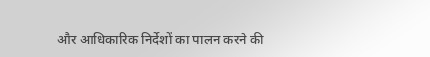और आधिकारिक निर्देशों का पालन करने की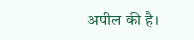अपील की है।